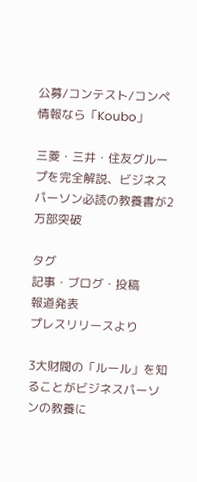公募/コンテスト/コンペ情報なら「Koubo」

三菱・三井・住友グループを完全解説、ビジネスパーソン必読の教養書が2万部突破

タグ
記事・ブログ・投稿
報道発表
プレスリリースより

3大財閥の「ルール」を知ることがビジネスパーソンの教養に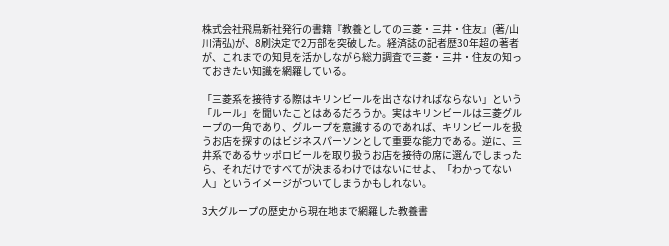株式会社飛鳥新社発行の書籍『教養としての三菱・三井・住友』(著/山川清弘)が、8刷決定で2万部を突破した。経済誌の記者歴30年超の著者が、これまでの知見を活かしながら総力調査で三菱・三井・住友の知っておきたい知識を網羅している。

「三菱系を接待する際はキリンビールを出さなければならない」という「ルール」を聞いたことはあるだろうか。実はキリンビールは三菱グループの一角であり、グループを意識するのであれば、キリンビールを扱うお店を探すのはビジネスパーソンとして重要な能力である。逆に、三井系であるサッポロビールを取り扱うお店を接待の席に選んでしまったら、それだけですべてが決まるわけではないにせよ、「わかってない人」というイメージがついてしまうかもしれない。

3大グループの歴史から現在地まで網羅した教養書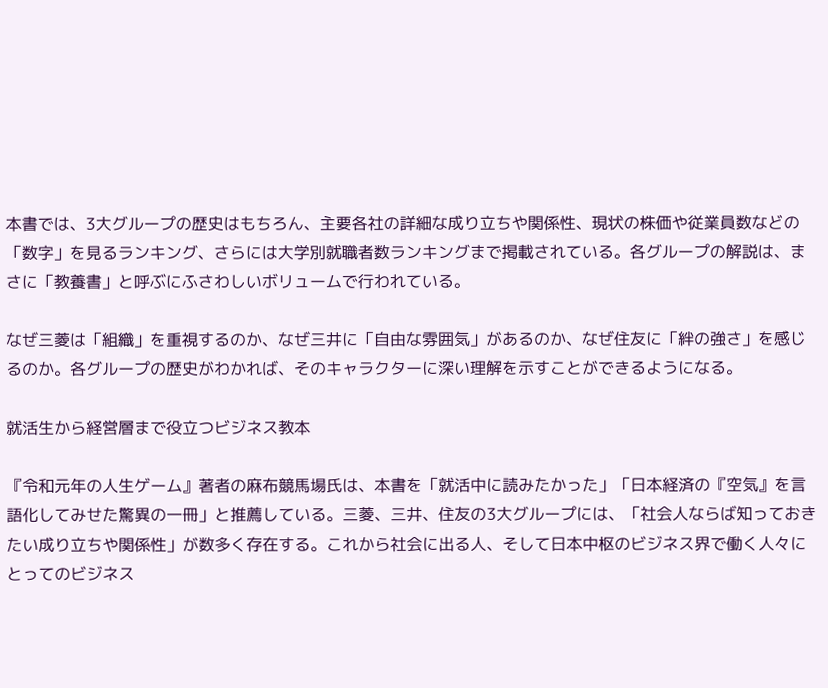本書では、3大グループの歴史はもちろん、主要各社の詳細な成り立ちや関係性、現状の株価や従業員数などの「数字」を見るランキング、さらには大学別就職者数ランキングまで掲載されている。各グループの解説は、まさに「教養書」と呼ぶにふさわしいボリュームで行われている。

なぜ三菱は「組織」を重視するのか、なぜ三井に「自由な雰囲気」があるのか、なぜ住友に「絆の強さ」を感じるのか。各グループの歴史がわかれば、そのキャラクターに深い理解を示すことができるようになる。

就活生から経営層まで役立つビジネス教本

『令和元年の人生ゲーム』著者の麻布競馬場氏は、本書を「就活中に読みたかった」「日本経済の『空気』を言語化してみせた驚異の一冊」と推薦している。三菱、三井、住友の3大グループには、「社会人ならば知っておきたい成り立ちや関係性」が数多く存在する。これから社会に出る人、そして日本中枢のビジネス界で働く人々にとってのビジネス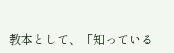教本として、「知っている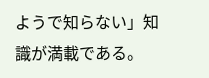ようで知らない」知識が満載である。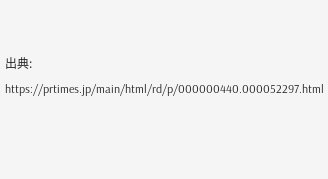出典: https://prtimes.jp/main/html/rd/p/000000440.000052297.html